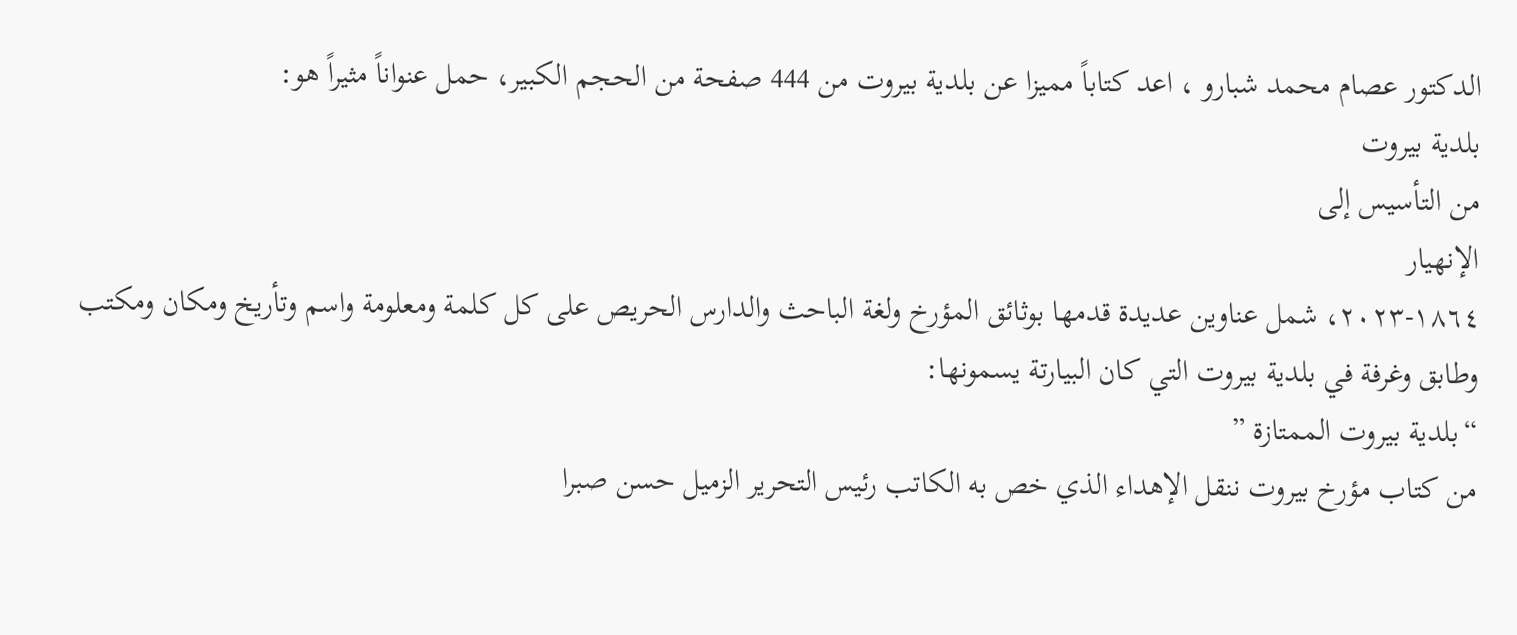الدكتور عصام محمد شبارو ، اعد كتاباً مميزا عن بلدية بيروت من 444 صفحة من الحجم الكبير، حمل عنواناً مثيراً هو:
بلدية بيروت
من التأسيس إلى
الإنهيار
١٨٦٤-٢٠٢٣، شمل عناوين عديدة قدمها بوثائق المؤرخ ولغة الباحث والدارس الحريص على كل كلمة ومعلومة واسم وتأريخ ومكان ومكتب وطابق وغرفة في بلدية بيروت التي كان البيارتة يسمونها:
“بلدية بيروت الممتازة ”
من كتاب مؤرخ بيروت ننقل الإهداء الذي خص به الكاتب رئيس التحرير الزميل حسن صبرا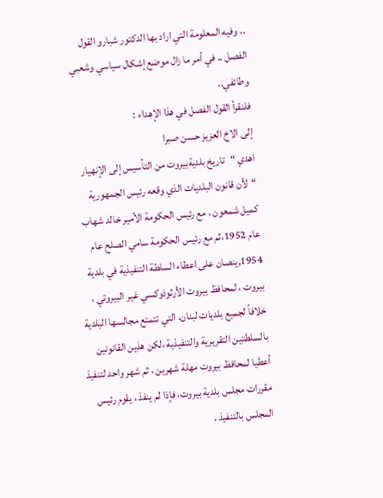.. وفيه المعلومة التي اراد بها الدكتور شبارو القول الفصل .. في أمر ما زال موضع إشكال سياسي وشعبي وطائفي..
فلنقرأ القول الفصل في هذا الإهداء :
إلى الاخ العزيز حسن صبرا
اهدي “تاريخ بلديةبيروت من التأسيس إلى الإنهيار “لأن قانون البلديات الذي وقعه رئيس الجمهورية كميل شمعون ، مع رئيس الحكومة الأمير خالد شهاب عام 1952،ثم مع رئيس الحكومة سامي الصلح عام 1954,ينصان على اعطاء السلطة التنفيذية في بلدية بيروت ، لمحافظ بيروت الأرثوذوكسي غير البيروتي ، خلافاً لجميع بلديات لبنان، التي تتمتع مجالسها البلدية بالسلطتين التقريرية والتنفيذية ،لكن هذين القانونين أعطيا لمحافظ بيروت مهلة شهرين ، ثم شهر واحد لتنفيذ مقررات مجلس بلدية بيروت، فإذا لم ينفذ ، يقوم رئيس المجلس بالتنفيذ .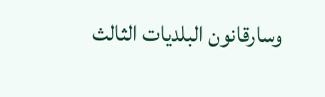وسارقانون البلديات الثالث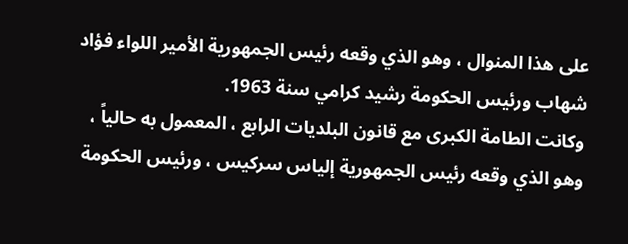على هذا المنوال ، وهو الذي وقعه رئيس الجمهورية الأمير اللواء فؤاد شهاب ورئيس الحكومة رشيد كرامي سنة 1963.
وكانت الطامة الكبرى مع قانون البلديات الرابع ، المعمول به حالياً ، وهو الذي وقعه رئيس الجمهورية إلياس سركيس ، ورئيس الحكومة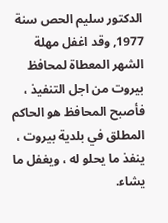الدكتور سليم الحص سنة 1977, وقد اغفل مهلة الشهر المعطاة لمحافظ بيروت من اجل التنفيذ ، فأصبح المحافظ هو الحاكم المطلق في بلدية بيروت ، ينفذ ما يحلو له ، ويغفل ما يشاء.